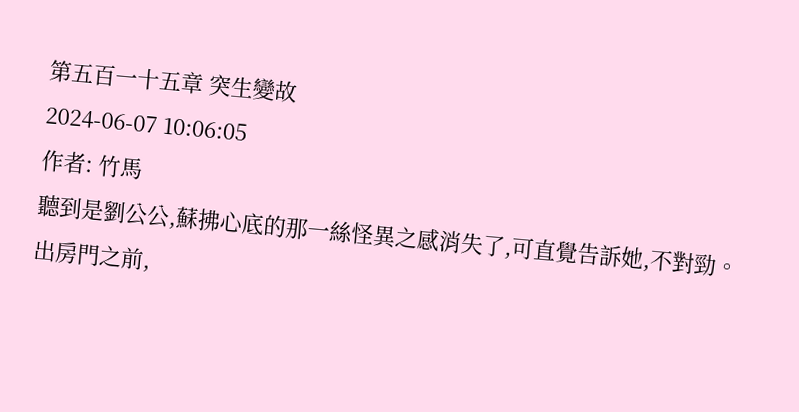第五百一十五章 突生變故
2024-06-07 10:06:05
作者: 竹馬
聽到是劉公公,蘇拂心底的那一絲怪異之感消失了,可直覺告訴她,不對勁。
出房門之前,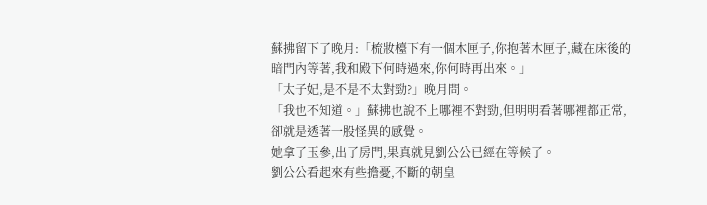蘇拂留下了晚月:「梳妝檯下有一個木匣子,你抱著木匣子,藏在床後的暗門內等著,我和殿下何時過來,你何時再出來。」
「太子妃,是不是不太對勁?」晚月問。
「我也不知道。」蘇拂也說不上哪裡不對勁,但明明看著哪裡都正常,卻就是透著一股怪異的感覺。
她拿了玉參,出了房門,果真就見劉公公已經在等候了。
劉公公看起來有些擔憂,不斷的朝皇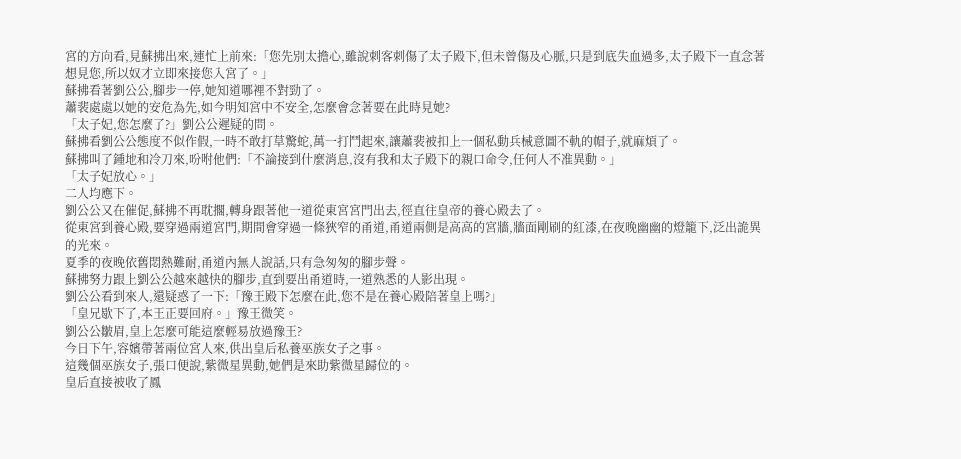宮的方向看,見蘇拂出來,連忙上前來:「您先別太擔心,雖說刺客刺傷了太子殿下,但未曾傷及心脈,只是到底失血過多,太子殿下一直念著想見您,所以奴才立即來接您入宮了。」
蘇拂看著劉公公,腳步一停,她知道哪裡不對勁了。
蕭裴處處以她的安危為先,如今明知宮中不安全,怎麼會念著要在此時見她?
「太子妃,您怎麼了?」劉公公遲疑的問。
蘇拂看劉公公態度不似作假,一時不敢打草驚蛇,萬一打鬥起來,讓蕭裴被扣上一個私動兵械意圖不軌的帽子,就麻煩了。
蘇拂叫了鍾地和冷刀來,吩咐他們:「不論接到什麼消息,沒有我和太子殿下的親口命令,任何人不准異動。」
「太子妃放心。」
二人均應下。
劉公公又在催促,蘇拂不再耽擱,轉身跟著他一道從東宮宮門出去,徑直往皇帝的養心殿去了。
從東宮到養心殿,要穿過兩道宮門,期間會穿過一條狹窄的甬道,甬道兩側是高高的宮牆,牆面剛刷的紅漆,在夜晚幽幽的燈籠下,泛出詭異的光來。
夏季的夜晚依舊悶熱難耐,甬道內無人說話,只有急匆匆的腳步聲。
蘇拂努力跟上劉公公越來越快的腳步,直到要出甬道時,一道熟悉的人影出現。
劉公公看到來人,還疑惑了一下:「豫王殿下怎麼在此,您不是在養心殿陪著皇上嗎?」
「皇兄歇下了,本王正要回府。」豫王微笑。
劉公公皺眉,皇上怎麼可能這麼輕易放過豫王?
今日下午,容嬪帶著兩位宮人來,供出皇后私養巫族女子之事。
這幾個巫族女子,張口便說,紫微星異動,她們是來助紫微星歸位的。
皇后直接被收了鳳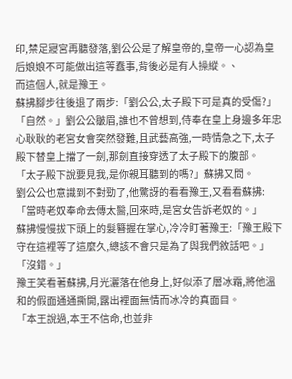印,禁足寢宮再聽發落,劉公公是了解皇帝的,皇帝一心認為皇后娘娘不可能做出這等蠢事,背後必是有人操縱。、
而這個人,就是豫王。
蘇拂腳步往後退了兩步:「劉公公,太子殿下可是真的受傷?」
「自然。」劉公公皺眉,誰也不曾想到,侍奉在皇上身邊多年忠心耿耿的老宮女會突然發難,且武藝高強,一時情急之下,太子殿下替皇上擋了一劍,那劍直接穿透了太子殿下的腹部。
「太子殿下說要見我,是你親耳聽到的嗎?」蘇拂又問。
劉公公也意識到不對勁了,他驚訝的看看豫王,又看看蘇拂:「當時老奴奉命去傳太醫,回來時,是宮女告訴老奴的。」
蘇拂慢慢拔下頭上的髮簪握在掌心,冷冷盯著豫王:「豫王殿下守在這裡等了這麼久,總該不會只是為了與我們敘話吧。」
「沒錯。」
豫王笑看著蘇拂,月光灑落在他身上,好似添了層冰霜,將他溫和的假面通通撕開,露出裡面無情而冰冷的真面目。
「本王說過,本王不信命,也並非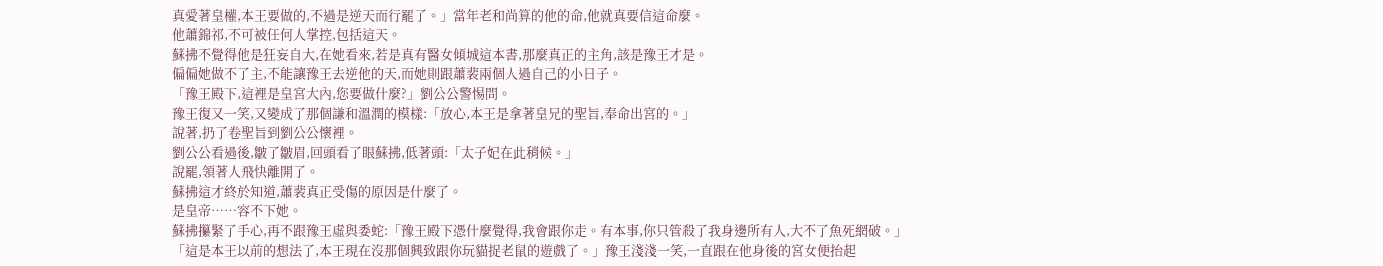真愛著皇權,本王要做的,不過是逆天而行罷了。」當年老和尚算的他的命,他就真要信這命麼。
他蕭錦祁,不可被任何人掌控,包括這天。
蘇拂不覺得他是狂妄自大,在她看來,若是真有醫女傾城這本書,那麼真正的主角,該是豫王才是。
偏偏她做不了主,不能讓豫王去逆他的天,而她則跟蕭裴兩個人過自己的小日子。
「豫王殿下,這裡是皇宮大內,您要做什麼?」劉公公警惕問。
豫王復又一笑,又變成了那個謙和溫潤的模樣:「放心,本王是拿著皇兄的聖旨,奉命出宮的。」
說著,扔了卷聖旨到劉公公懷裡。
劉公公看過後,皺了皺眉,回頭看了眼蘇拂,低著頭:「太子妃在此稍候。」
說罷,領著人飛快離開了。
蘇拂這才終於知道,蕭裴真正受傷的原因是什麼了。
是皇帝……容不下她。
蘇拂攥緊了手心,再不跟豫王虛與委蛇:「豫王殿下憑什麼覺得,我會跟你走。有本事,你只管殺了我身邊所有人,大不了魚死網破。」
「這是本王以前的想法了,本王現在沒那個興致跟你玩貓捉老鼠的遊戲了。」豫王淺淺一笑,一直跟在他身後的宮女便抬起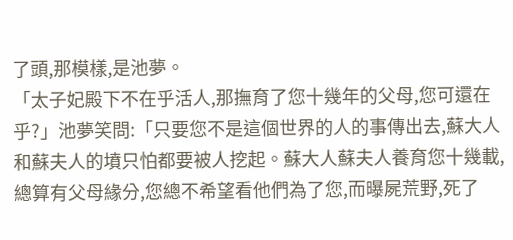了頭,那模樣,是池夢。
「太子妃殿下不在乎活人,那撫育了您十幾年的父母,您可還在乎?」池夢笑問:「只要您不是這個世界的人的事傳出去,蘇大人和蘇夫人的墳只怕都要被人挖起。蘇大人蘇夫人養育您十幾載,總算有父母緣分,您總不希望看他們為了您,而曝屍荒野,死了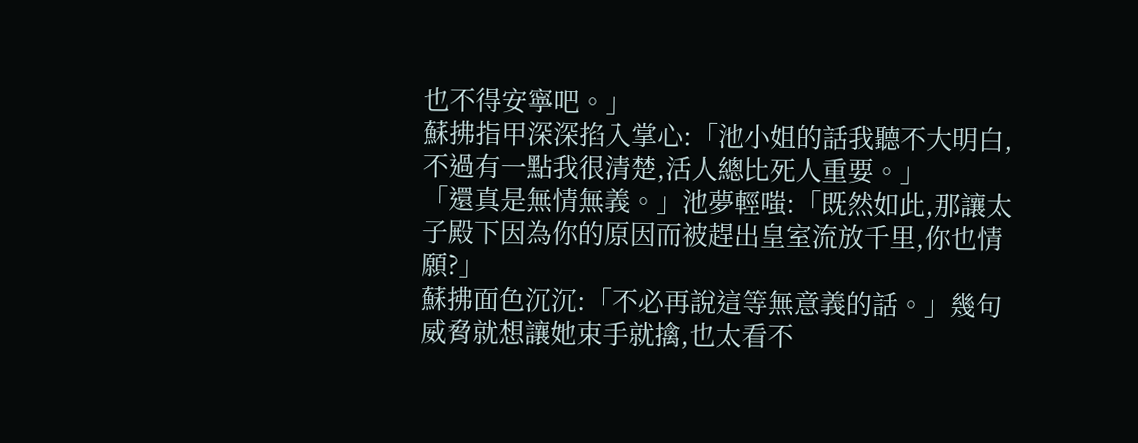也不得安寧吧。」
蘇拂指甲深深掐入掌心:「池小姐的話我聽不大明白,不過有一點我很清楚,活人總比死人重要。」
「還真是無情無義。」池夢輕嗤:「既然如此,那讓太子殿下因為你的原因而被趕出皇室流放千里,你也情願?」
蘇拂面色沉沉:「不必再說這等無意義的話。」幾句威脅就想讓她束手就擒,也太看不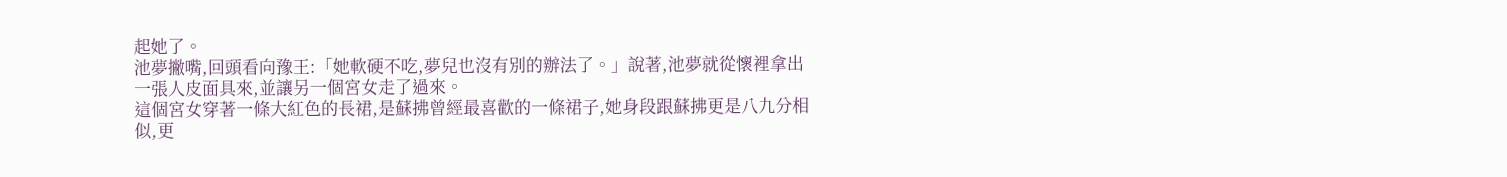起她了。
池夢撇嘴,回頭看向豫王:「她軟硬不吃,夢兒也沒有別的辦法了。」說著,池夢就從懷裡拿出一張人皮面具來,並讓另一個宮女走了過來。
這個宮女穿著一條大紅色的長裙,是蘇拂曾經最喜歡的一條裙子,她身段跟蘇拂更是八九分相似,更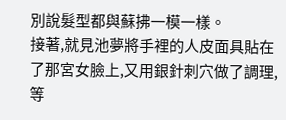別說髮型都與蘇拂一模一樣。
接著,就見池夢將手裡的人皮面具貼在了那宮女臉上,又用銀針刺穴做了調理,等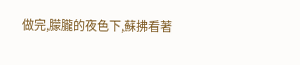做完,朦朧的夜色下,蘇拂看著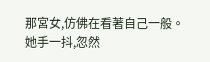那宮女,仿佛在看著自己一般。
她手一抖,忽然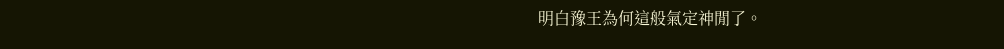明白豫王為何這般氣定神閒了。